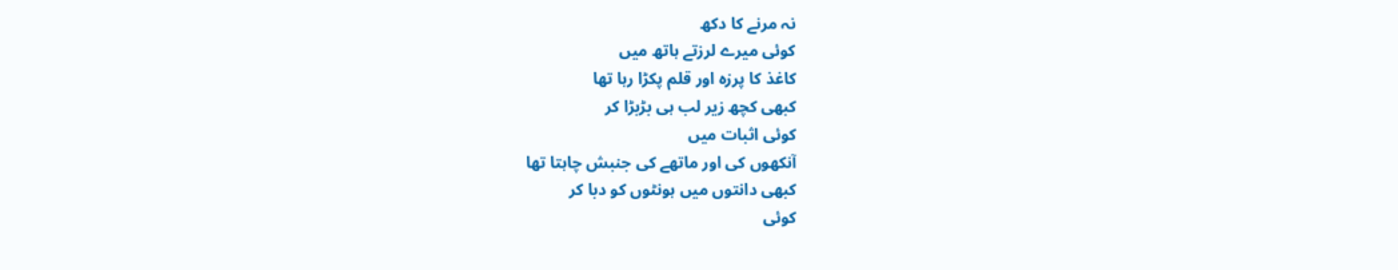نہ مرنے کا دکھ
کوئی میرے لرزتے ہاتھ میں
کاغذ کا پرزہ اور قلم پکڑا رہا تھا
کبھی کچھ زیر لب ہی بڑبڑا کر
کوئی اثبات میں
آنکھوں کی اور ماتھے کی جنبش چاہتا تھا
کبھی دانتوں میں ہونٹوں کو دبا کر
کوئی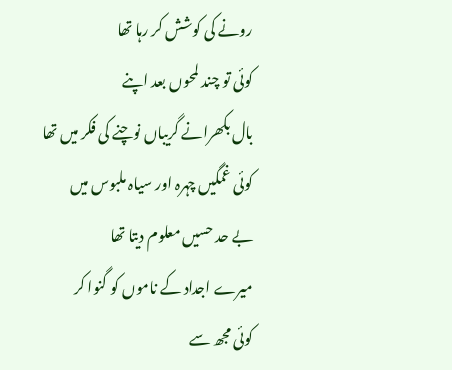رونے کی کوشش کر رہا تھا
کوئی تو چند لمحوں بعد اپنے
بال بکھرانے گریباں نوچنے کی فکر میں تھا
کوئی غمگیں چہرہ اور سیاہ ملبوس میں
بے حد حسیں معلوم دیتا تھا
میرے اجداد کے ناموں کو گنوا کر
کوئی مجھ سے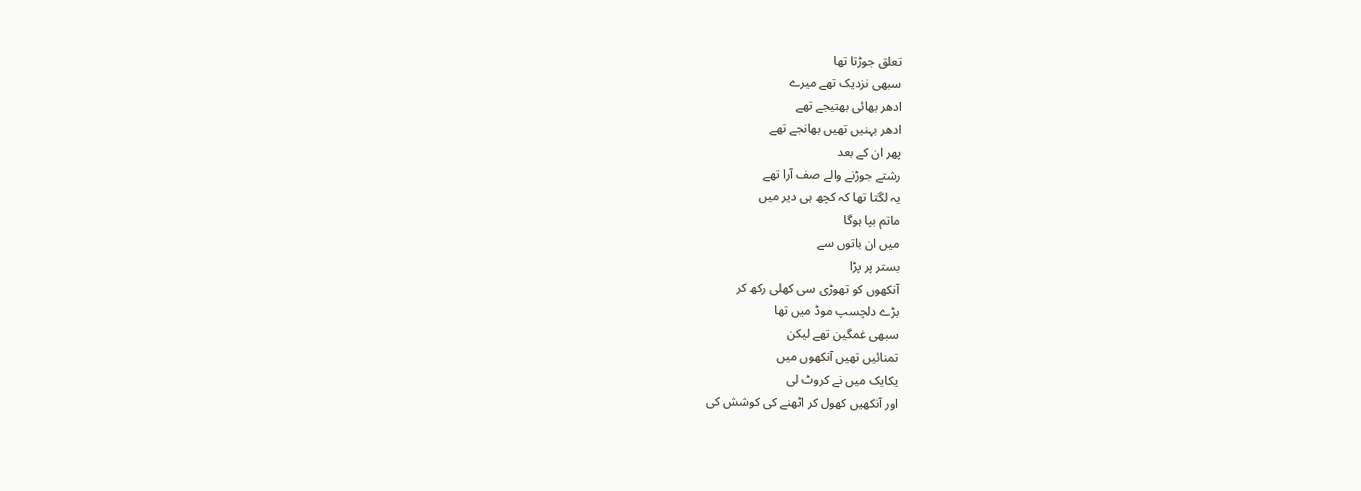تعلق جوڑتا تھا
سبھی نزدیک تھے میرے
ادھر بھائی بھتیجے تھے
ادھر بہنیں تھیں بھانجے تھے
پھر ان کے بعد
رشتے جوڑنے والے صف آرا تھے
یہ لگتا تھا کہ کچھ ہی دیر میں
ماتم بپا ہوگا
میں ان باتوں سے
بستر پر پڑا
آنکھوں کو تھوڑی سی کھلی رکھ کر
بڑے دلچسپ موڈ میں تھا
سبھی غمگین تھے لیکن
تمنائیں تھیں آنکھوں میں
یکایک میں نے کروٹ لی
اور آنکھیں کھول کر اٹھنے کی کوشش کی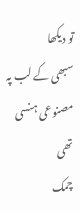تو دیکھا
سبھی کے لب پہ مصنوعی ہنسی تھی
چمک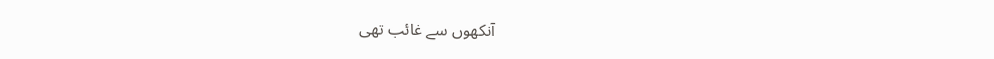آنکھوں سے غائب تھی